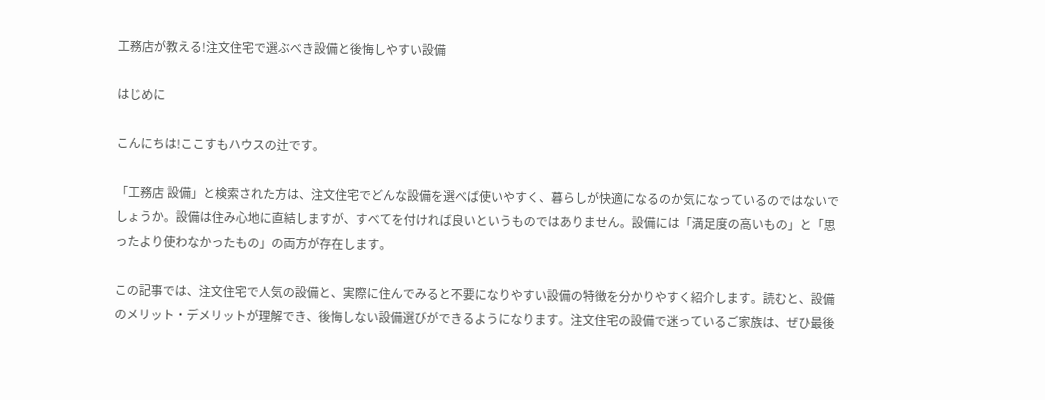工務店が教える!注文住宅で選ぶべき設備と後悔しやすい設備

はじめに

こんにちは!ここすもハウスの辻です。

「工務店 設備」と検索された方は、注文住宅でどんな設備を選べば使いやすく、暮らしが快適になるのか気になっているのではないでしょうか。設備は住み心地に直結しますが、すべてを付ければ良いというものではありません。設備には「満足度の高いもの」と「思ったより使わなかったもの」の両方が存在します。

この記事では、注文住宅で人気の設備と、実際に住んでみると不要になりやすい設備の特徴を分かりやすく紹介します。読むと、設備のメリット・デメリットが理解でき、後悔しない設備選びができるようになります。注文住宅の設備で迷っているご家族は、ぜひ最後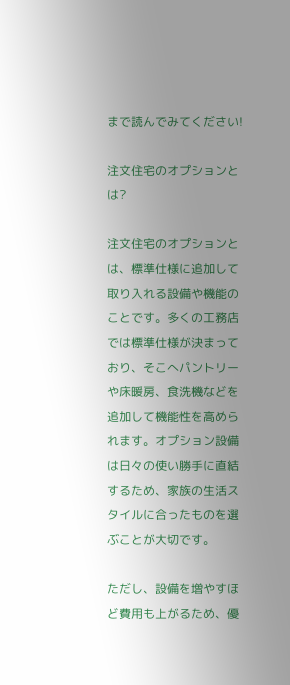まで読んでみてください!

注文住宅のオプションとは?

注文住宅のオプションとは、標準仕様に追加して取り入れる設備や機能のことです。多くの工務店では標準仕様が決まっており、そこへパントリーや床暖房、食洗機などを追加して機能性を高められます。オプション設備は日々の使い勝手に直結するため、家族の生活スタイルに合ったものを選ぶことが大切です。

ただし、設備を増やすほど費用も上がるため、優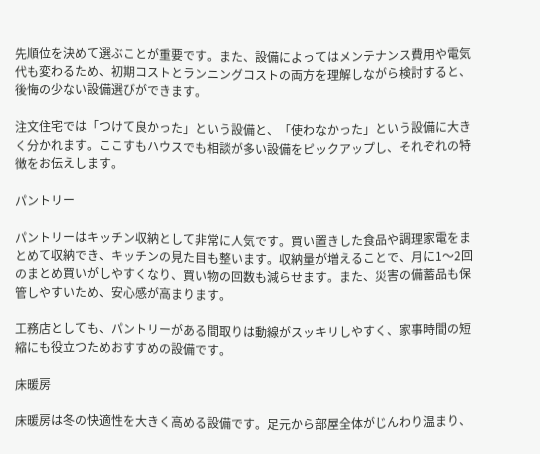先順位を決めて選ぶことが重要です。また、設備によってはメンテナンス費用や電気代も変わるため、初期コストとランニングコストの両方を理解しながら検討すると、後悔の少ない設備選びができます。

注文住宅では「つけて良かった」という設備と、「使わなかった」という設備に大きく分かれます。ここすもハウスでも相談が多い設備をピックアップし、それぞれの特徴をお伝えします。

パントリー

パントリーはキッチン収納として非常に人気です。買い置きした食品や調理家電をまとめて収納でき、キッチンの見た目も整います。収納量が増えることで、月に1〜2回のまとめ買いがしやすくなり、買い物の回数も減らせます。また、災害の備蓄品も保管しやすいため、安心感が高まります。

工務店としても、パントリーがある間取りは動線がスッキリしやすく、家事時間の短縮にも役立つためおすすめの設備です。

床暖房

床暖房は冬の快適性を大きく高める設備です。足元から部屋全体がじんわり温まり、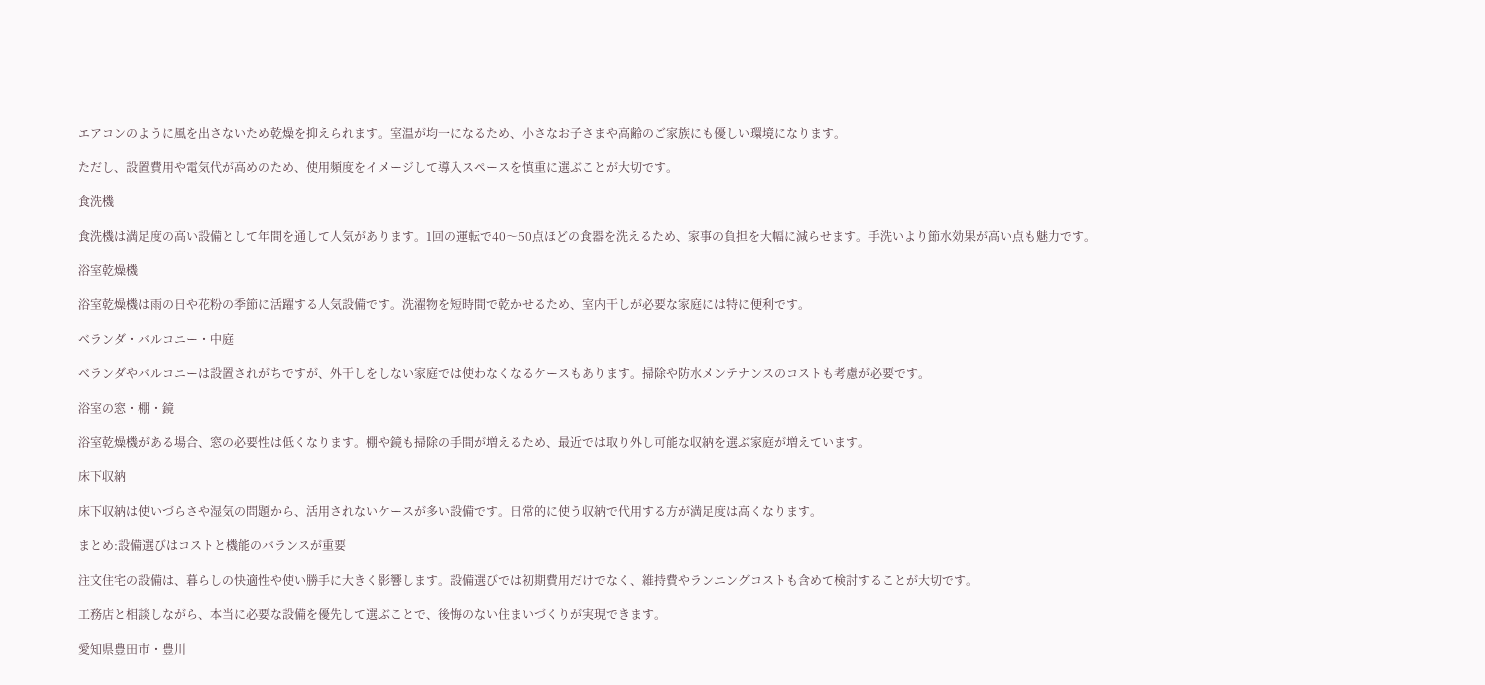エアコンのように風を出さないため乾燥を抑えられます。室温が均一になるため、小さなお子さまや高齢のご家族にも優しい環境になります。

ただし、設置費用や電気代が高めのため、使用頻度をイメージして導入スペースを慎重に選ぶことが大切です。

食洗機

食洗機は満足度の高い設備として年間を通して人気があります。1回の運転で40〜50点ほどの食器を洗えるため、家事の負担を大幅に減らせます。手洗いより節水効果が高い点も魅力です。

浴室乾燥機

浴室乾燥機は雨の日や花粉の季節に活躍する人気設備です。洗濯物を短時間で乾かせるため、室内干しが必要な家庭には特に便利です。

ベランダ・バルコニー・中庭

ベランダやバルコニーは設置されがちですが、外干しをしない家庭では使わなくなるケースもあります。掃除や防水メンテナンスのコストも考慮が必要です。

浴室の窓・棚・鏡

浴室乾燥機がある場合、窓の必要性は低くなります。棚や鏡も掃除の手間が増えるため、最近では取り外し可能な収納を選ぶ家庭が増えています。

床下収納

床下収納は使いづらさや湿気の問題から、活用されないケースが多い設備です。日常的に使う収納で代用する方が満足度は高くなります。

まとめ:設備選びはコストと機能のバランスが重要

注文住宅の設備は、暮らしの快適性や使い勝手に大きく影響します。設備選びでは初期費用だけでなく、維持費やランニングコストも含めて検討することが大切です。

工務店と相談しながら、本当に必要な設備を優先して選ぶことで、後悔のない住まいづくりが実現できます。

愛知県豊田市・豊川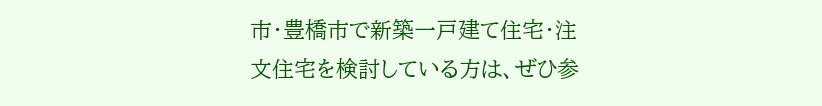市・豊橋市で新築一戸建て住宅・注文住宅を検討している方は、ぜひ参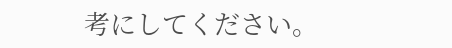考にしてください。